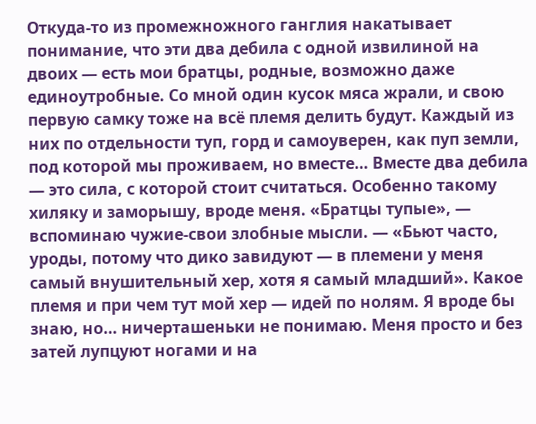Откуда-то из промежножного ганглия накатывает понимание, что эти два дебила с одной извилиной на двоих — есть мои братцы, родные, возможно даже единоутробные. Со мной один кусок мяса жрали, и свою первую самку тоже на всё племя делить будут. Каждый из них по отдельности туп, горд и самоуверен, как пуп земли, под которой мы проживаем, но вместе… Вместе два дебила — это сила, с которой стоит считаться. Особенно такому хиляку и заморышу, вроде меня. «Братцы тупые», — вспоминаю чужие-свои злобные мысли. — «Бьют часто, уроды, потому что дико завидуют — в племени у меня самый внушительный хер, хотя я самый младший». Какое племя и при чем тут мой хер — идей по нолям. Я вроде бы знаю, но… ничерташеньки не понимаю. Меня просто и без затей лупцуют ногами и на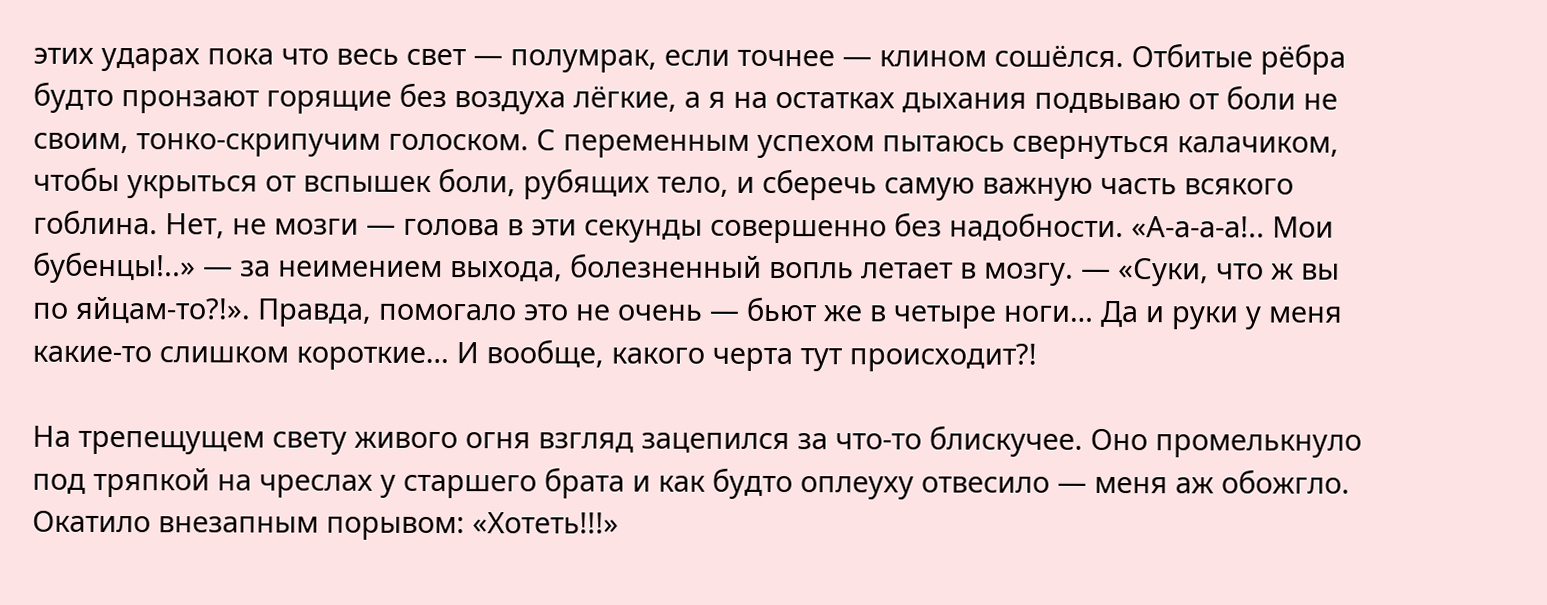этих ударах пока что весь свет — полумрак, если точнее — клином сошёлся. Отбитые рёбра будто пронзают горящие без воздуха лёгкие, а я на остатках дыхания подвываю от боли не своим, тонко-скрипучим голоском. С переменным успехом пытаюсь свернуться калачиком, чтобы укрыться от вспышек боли, рубящих тело, и сберечь самую важную часть всякого гоблина. Нет, не мозги — голова в эти секунды совершенно без надобности. «А-а-а-а!.. Мои бубенцы!..» — за неимением выхода, болезненный вопль летает в мозгу. — «Суки, что ж вы по яйцам-то?!». Правда, помогало это не очень — бьют же в четыре ноги… Да и руки у меня какие-то слишком короткие… И вообще, какого черта тут происходит?!

На трепещущем свету живого огня взгляд зацепился за что-то блискучее. Оно промелькнуло под тряпкой на чреслах у старшего брата и как будто оплеуху отвесило — меня аж обожгло. Окатило внезапным порывом: «Хотеть!!!»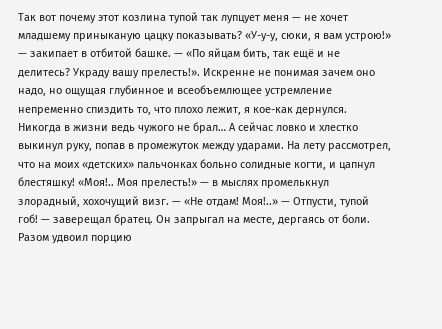Так вот почему этот козлина тупой так лупцует меня — не хочет младшему приныканую цацку показывать? «У-у-у, сюки, я вам устрою!» — закипает в отбитой башке. — «По яйцам бить, так ещё и не делитесь? Украду вашу прелесть!». Искренне не понимая зачем оно надо, но ощущая глубинное и всеобъемлющее устремление непременно спиздить то, что плохо лежит, я кое-как дернулся. Никогда в жизни ведь чужого не брал… А сейчас ловко и хлестко выкинул руку, попав в промежуток между ударами. На лету рассмотрел, что на моих «детских» пальчонках больно солидные когти, и цапнул блестяшку! «Моя!.. Моя прелесть!» — в мыслях промелькнул злорадный, хохочущий визг. — «Не отдам! Моя!..» — Отпусти, тупой гоб! — заверещал братец. Он запрыгал на месте, дергаясь от боли. Разом удвоил порцию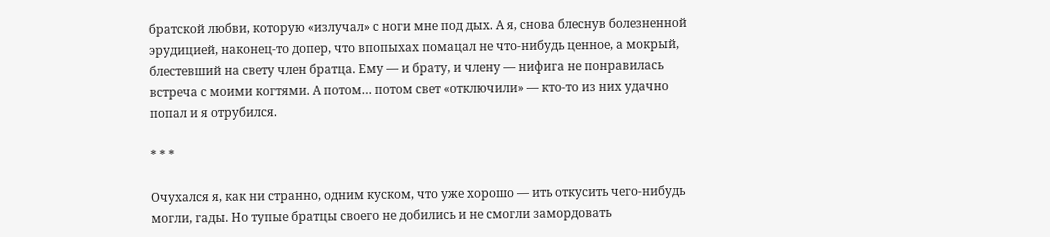братской любви, которую «излучал» с ноги мне под дых. А я, снова блеснув болезненной эрудицией, наконец-то допер, что впопыхах помацал не что-нибудь ценное, а мокрый, блестевший на свету член братца. Ему — и брату, и члену — нифига не понравилась встреча с моими когтями. А потом… потом свет «отключили» — кто-то из них удачно попал и я отрубился.

* * *

Очухался я, как ни странно, одним куском, что уже хорошо — ить откусить чего-нибудь могли, гады. Но тупые братцы своего не добились и не смогли замордовать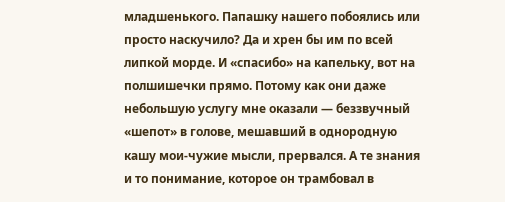младшенького. Папашку нашего побоялись или просто наскучило? Да и хрен бы им по всей липкой морде. И «спасибо» на капельку, вот на полшишечки прямо. Потому как они даже небольшую услугу мне оказали — беззвучный «шепот» в голове, мешавший в однородную кашу мои-чужие мысли, прервался. А те знания и то понимание, которое он трамбовал в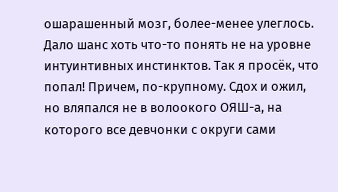ошарашенный мозг, более-менее улеглось. Дало шанс хоть что-то понять не на уровне интуинтивных инстинктов. Так я просёк, что попал! Причем, по-крупному. Сдох и ожил, но вляпался не в волоокого ОЯШ-а, на которого все девчонки с округи сами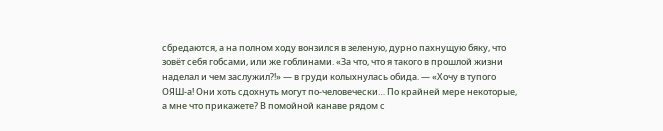сбредаются, а на полном ходу вонзился в зеленую, дурно пахнущую бяку, что зовёт себя гобсами, или же гоблинами. «За что, что я такого в прошлой жизни наделал и чем заслужил?!» — в груди колыхнулась обида. — «Хочу в тупого ОЯШ-а! Они хоть сдохнуть могут по-человечески… По крайней мере некоторые, а мне что прикажете? В помойной канаве рядом с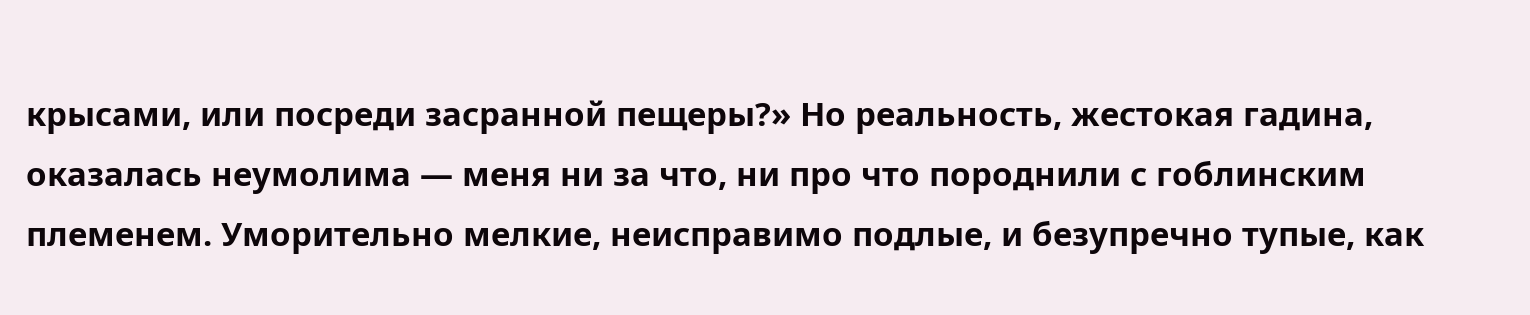крысами, или посреди засранной пещеры?» Но реальность, жестокая гадина, оказалась неумолима — меня ни за что, ни про что породнили с гоблинским племенем. Уморительно мелкие, неисправимо подлые, и безупречно тупые, как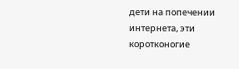дети на попечении интернета, эти коротконогие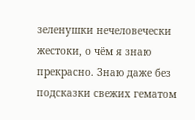зеленушки нечеловечески жестоки, о чём я знаю прекрасно. Знаю даже без подсказки свежих гематом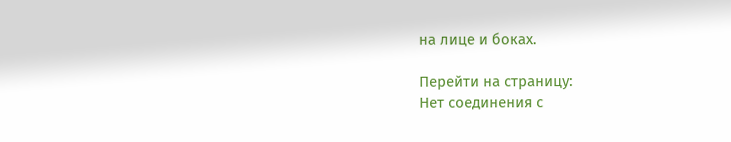на лице и боках.

Перейти на страницу:
Нет соединения с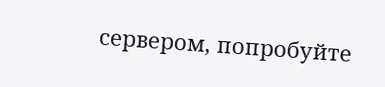сервером, попробуйте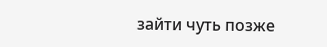зайти чуть позже